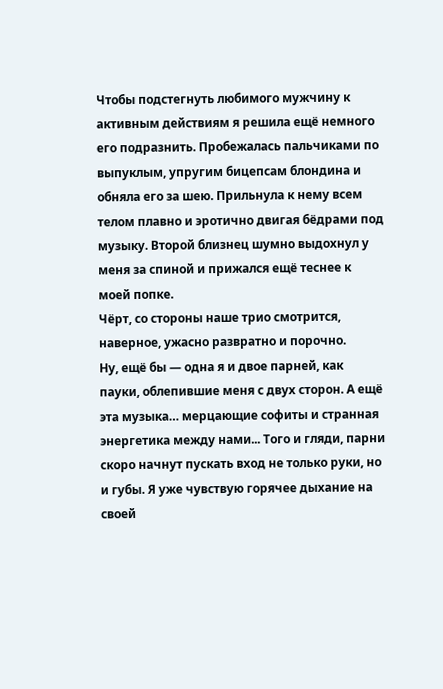Чтобы подстегнуть любимого мужчину к активным действиям я решила ещё немного его подразнить. Пробежалась пальчиками по выпуклым, упругим бицепсам блондина и обняла его за шею. Прильнула к нему всем телом плавно и эротично двигая бёдрами под музыку. Второй близнец шумно выдохнул у меня за спиной и прижался ещё теснее к моей попке.
Чёрт, со стороны наше трио смотрится, наверное, ужасно развратно и порочно.
Ну, ещё бы — одна я и двое парней, как пауки, облепившие меня с двух сторон. А ещё эта музыка… мерцающие софиты и странная энергетика между нами... Того и гляди, парни скоро начнут пускать вход не только руки, но и губы. Я уже чувствую горячее дыхание на своей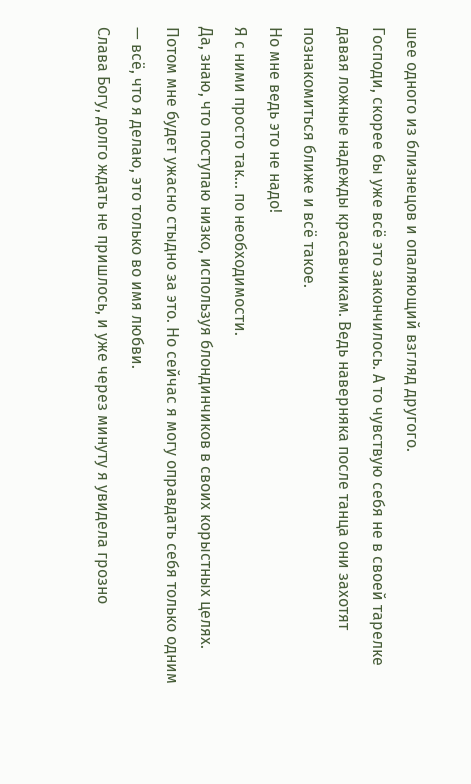шее одного из близнецов и опаляющий взгляд другого.
Господи, скорее бы уже всё это закончилось. А то чувствую себя не в своей тарелке давая ложные надежды красавчикам. Ведь наверняка после танца они захотят познакомиться ближе и всё такое.
Но мне ведь это не надо!
Я с ними просто так… по необходимости.
Да, знаю, что поступаю низко, используя блондинчиков в своих корыстных целях. Потом мне будет ужасно стыдно за это. Но сейчас я могу оправдать себя только одним — всё, что я делаю, это только во имя любви.
Слава Богу, долго ждать не пришлось, и уже через минуту я увидела грозно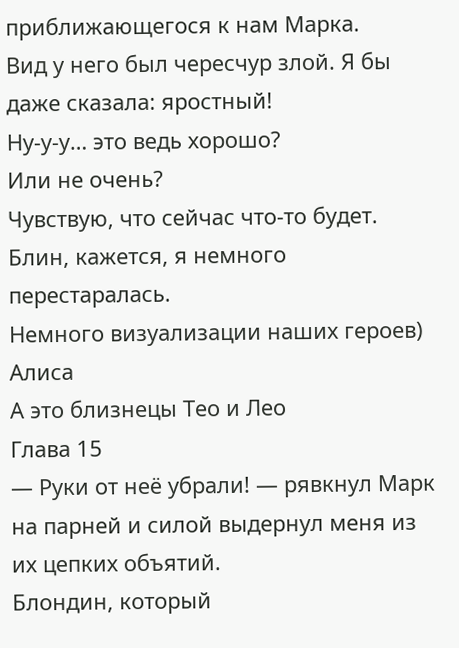приближающегося к нам Марка.
Вид у него был чересчур злой. Я бы даже сказала: яростный!
Ну-у-у… это ведь хорошо?
Или не очень?
Чувствую, что сейчас что-то будет.
Блин, кажется, я немного перестаралась.
Немного визуализации наших героев)
Алиса
А это близнецы Тео и Лео
Глава 15
— Руки от неё убрали! — рявкнул Марк на парней и силой выдернул меня из их цепких объятий.
Блондин, который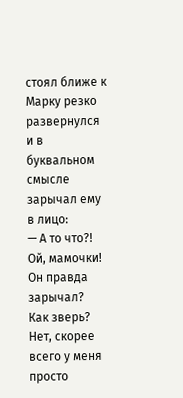стоял ближе к Марку резко развернулся и в буквальном смысле зарычал ему в лицо:
— А то что?!
Ой, мамочки! Он правда зарычал?
Как зверь?
Нет, скорее всего у меня просто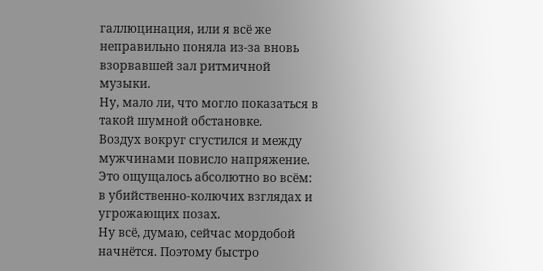галлюцинация, или я всё же неправильно поняла из-за вновь взорвавшей зал ритмичной музыки.
Ну, мало ли, что могло показаться в такой шумной обстановке.
Воздух вокруг сгустился и между мужчинами повисло напряжение. Это ощущалось абсолютно во всём: в убийственно-колючих взглядах и угрожающих позах.
Ну всё, думаю, сейчас мордобой начнётся. Поэтому быстро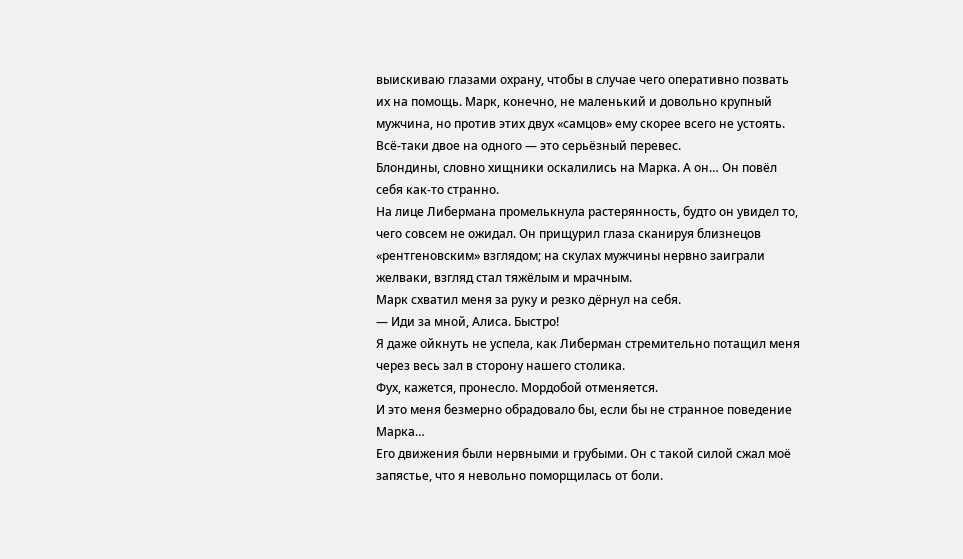выискиваю глазами охрану, чтобы в случае чего оперативно позвать их на помощь. Марк, конечно, не маленький и довольно крупный мужчина, но против этих двух «самцов» ему скорее всего не устоять. Всё-таки двое на одного — это серьёзный перевес.
Блондины, словно хищники оскалились на Марка. А он… Он повёл себя как-то странно.
На лице Либермана промелькнула растерянность, будто он увидел то, чего совсем не ожидал. Он прищурил глаза сканируя близнецов «рентгеновским» взглядом; на скулах мужчины нервно заиграли желваки, взгляд стал тяжёлым и мрачным.
Марк схватил меня за руку и резко дёрнул на себя.
— Иди за мной, Алиса. Быстро!
Я даже ойкнуть не успела, как Либерман стремительно потащил меня через весь зал в сторону нашего столика.
Фух, кажется, пронесло. Мордобой отменяется.
И это меня безмерно обрадовало бы, если бы не странное поведение Марка…
Его движения были нервными и грубыми. Он с такой силой сжал моё запястье, что я невольно поморщилась от боли.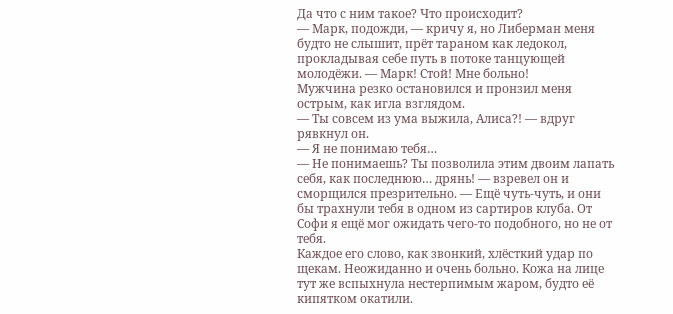Да что с ним такое? Что происходит?
— Марк, подожди, — кричу я, но Либерман меня будто не слышит, прёт тараном как ледокол, прокладывая себе путь в потоке танцующей молодёжи. — Марк! Стой! Мне больно!
Мужчина резко остановился и пронзил меня острым, как игла взглядом.
— Ты совсем из ума выжила, Алиса?! — вдруг рявкнул он.
— Я не понимаю тебя…
— Не понимаешь? Ты позволила этим двоим лапать себя, как последнюю… дрянь! — взревел он и сморщился презрительно. — Ещё чуть-чуть, и они бы трахнули тебя в одном из сартиров клуба. От Софи я ещё мог ожидать чего-то подобного, но не от тебя.
Каждое его слово, как звонкий, хлёсткий удар по щекам. Неожиданно и очень больно. Кожа на лице тут же вспыхнула нестерпимым жаром, будто её кипятком окатили.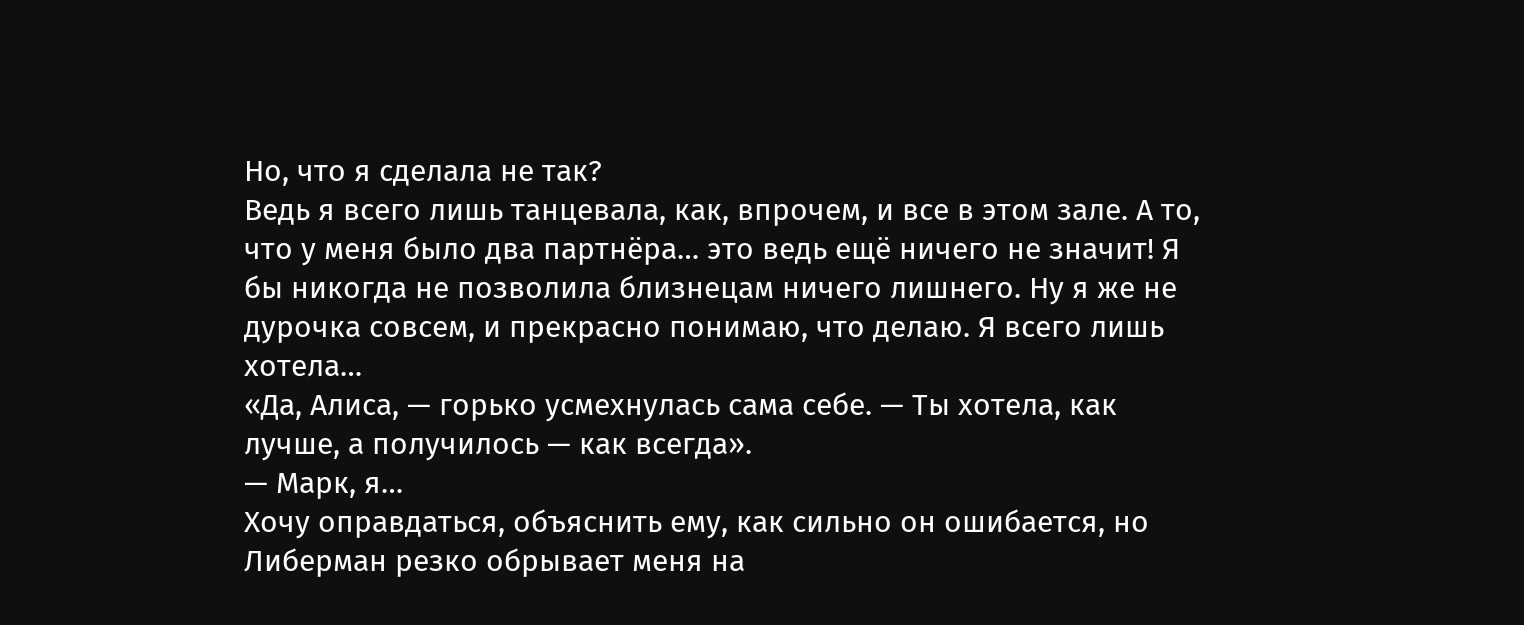Но, что я сделала не так?
Ведь я всего лишь танцевала, как, впрочем, и все в этом зале. А то, что у меня было два партнёра… это ведь ещё ничего не значит! Я бы никогда не позволила близнецам ничего лишнего. Ну я же не дурочка совсем, и прекрасно понимаю, что делаю. Я всего лишь хотела…
«Да, Алиса, — горько усмехнулась сама себе. — Ты хотела, как лучше, а получилось — как всегда».
— Марк, я…
Хочу оправдаться, объяснить ему, как сильно он ошибается, но Либерман резко обрывает меня на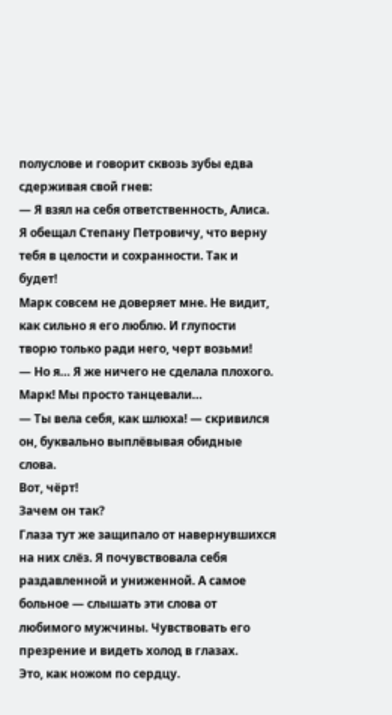полуслове и говорит сквозь зубы едва сдерживая свой гнев:
— Я взял на себя ответственность, Алиса. Я обещал Степану Петровичу, что верну тебя в целости и сохранности. Так и будет!
Марк совсем не доверяет мне. Не видит, как сильно я его люблю. И глупости творю только ради него, черт возьми!
— Но я… Я же ничего не сделала плохого. Марк! Мы просто танцевали…
— Ты вела себя, как шлюха! — скривился он, буквально выплёвывая обидные слова.
Вот, чёрт!
Зачем он так?
Глаза тут же защипало от навернувшихся на них слёз. Я почувствовала себя раздавленной и униженной. А самое больное — слышать эти слова от любимого мужчины. Чувствовать его презрение и видеть холод в глазах.
Это, как ножом по сердцу.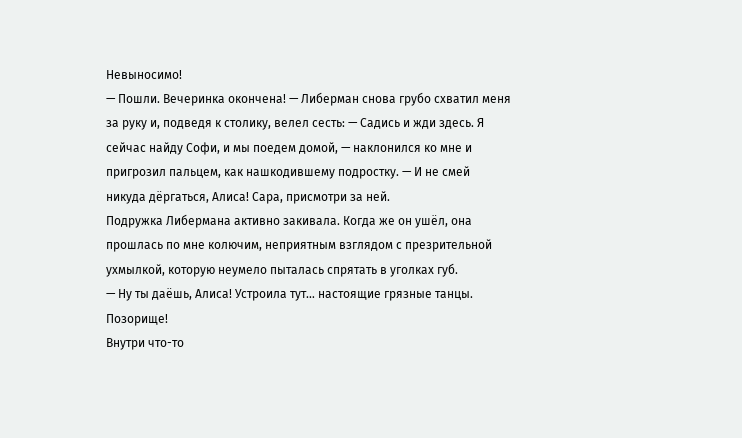Невыносимо!
— Пошли. Вечеринка окончена! — Либерман снова грубо схватил меня за руку и, подведя к столику, велел сесть: — Садись и жди здесь. Я сейчас найду Софи, и мы поедем домой, — наклонился ко мне и пригрозил пальцем, как нашкодившему подростку. — И не смей никуда дёргаться, Алиса! Сара, присмотри за ней.
Подружка Либермана активно закивала. Когда же он ушёл, она прошлась по мне колючим, неприятным взглядом с презрительной ухмылкой, которую неумело пыталась спрятать в уголках губ.
— Ну ты даёшь, Алиса! Устроила тут… настоящие грязные танцы. Позорище!
Внутри что-то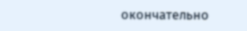окончательно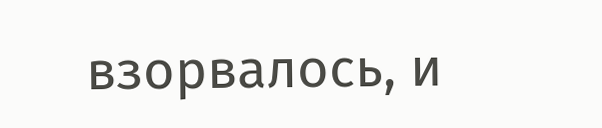взорвалось, и